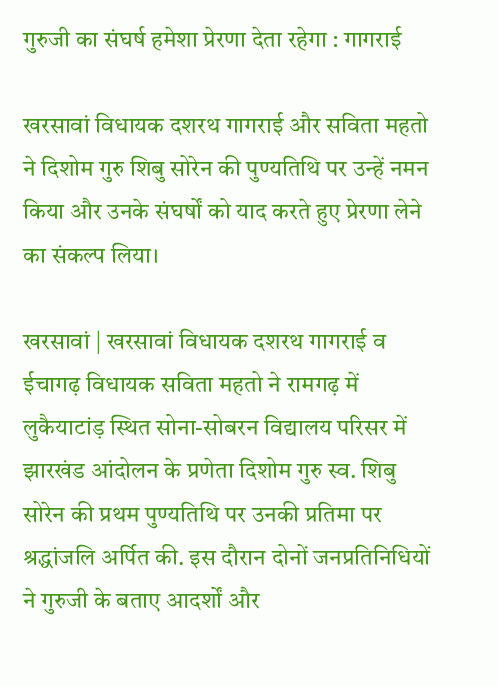गुरुजी का संघर्ष हमेशा प्रेरणा देता रहेगा : गागराई

खरसावां विधायक दशरथ गागराई और सविता महतो ने दिशोम गुरु शिबु सोरेन की पुण्यतिथि पर उन्हें नमन किया और उनके संघर्षों को याद करते हुए प्रेरणा लेने का संकल्प लिया।

खरसावां | खरसावां विधायक दशरथ गागराई व ईचागढ़ विधायक सविता महतो ने रामगढ़ में लुकैयाटांड़ स्थित सोना-सोबरन विद्यालय परिसर में झारखंड आंदोलन के प्रणेता दिशोम गुरु स्व. शिबु सोरेन की प्रथम पुण्यतिथि पर उनकी प्रतिमा पर श्रद्धांजलि अर्पित की. इस दौरान दोनों जनप्रतिनिधियों ने गुरुजी के बताए आदर्शों और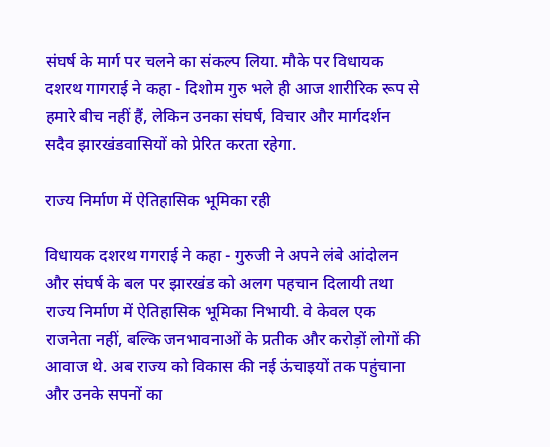संघर्ष के मार्ग पर चलने का संकल्प लिया. मौके पर विधायक दशरथ गागराई ने कहा - दिशोम गुरु भले ही आज शारीरिक रूप से हमारे बीच नहीं हैं, लेकिन उनका संघर्ष, विचार और मार्गदर्शन सदैव झारखंडवासियों को प्रेरित करता रहेगा.

राज्य निर्माण में ऐतिहासिक भूमिका रही

विधायक दशरथ गगराई ने कहा - गुरुजी ने अपने लंबे आंदोलन और संघर्ष के बल पर झारखंड को अलग पहचान दिलायी तथा राज्य निर्माण में ऐतिहासिक भूमिका निभायी. वे केवल एक राजनेता नहीं, बल्कि जनभावनाओं के प्रतीक और करोड़ों लोगों की आवाज थे. अब राज्य को विकास की नई ऊंचाइयों तक पहुंचाना और उनके सपनों का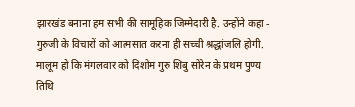झारखंड बनाना हम सभी की सामूहिक जिम्मेदारी है. उन्होंने कहा - गुरुजी के विचारों को आत्मसात करना ही सच्ची श्रद्धांजलि होगी. मालूम हो कि मंगलवार को दिशोम गुरु शिबु सोरेन के प्रथम पुण्य तिथि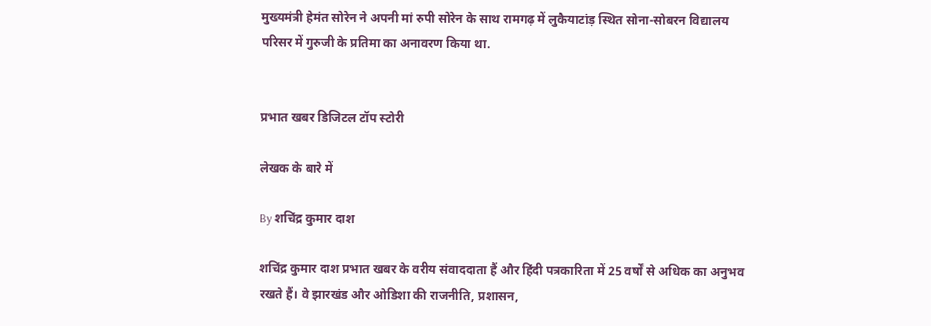मुख्यमंत्री हेमंत सोरेन ने अपनी मां रुपी सोरेन के साथ रामगढ़ में लुकैयाटांड़ स्थित सोना-सोबरन विद्यालय परिसर में गुरुजी के प्रतिमा का अनावरण किया था.


प्रभात खबर डिजिटल टॉप स्टोरी

लेखक के बारे में

By शचिंद्र कुमार दाश

शचिंद्र कुमार दाश प्रभात खबर के वरीय संवाददाता हैं और हिंदी पत्रकारिता में 25 वर्षों से अधिक का अनुभव रखते हैं। वे झारखंड और ओडिशा की राजनीति, प्रशासन,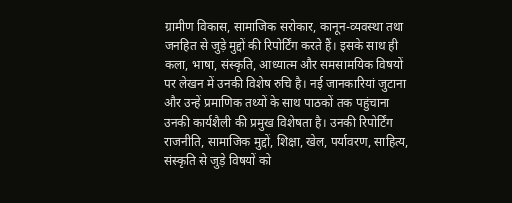ग्रामीण विकास, सामाजिक सरोकार, कानून-व्यवस्था तथा जनहित से जुड़े मुद्दों की रिपोर्टिंग करते हैं। इसके साथ ही कला, भाषा, संस्कृति, आध्यात्म और समसामयिक विषयों पर लेखन में उनकी विशेष रुचि है। नई जानकारियां जुटाना और उन्हें प्रमाणिक तथ्यों के साथ पाठकों तक पहुंचाना उनकी कार्यशैली की प्रमुख विशेषता है। उनकी रिपोर्टिंग राजनीति, सामाजिक मुद्दों, शिक्षा, खेल, पर्यावरण, साहित्य, संस्कृति से जुड़े विषयों को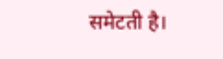समेटती है।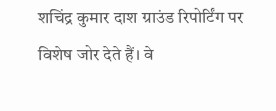शचिंद्र कुमार दाश ग्राउंड रिपोर्टिंग पर विशेष जोर देते हैं। वे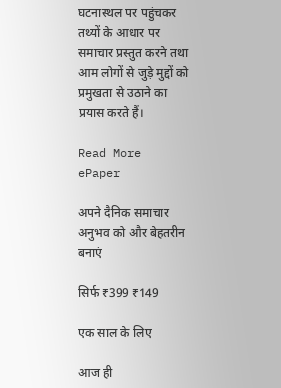घटनास्थल पर पहुंचकर तथ्यों के आधार पर समाचार प्रस्तुत करने तथा आम लोगों से जुड़े मुद्दों को प्रमुखता से उठाने का प्रयास करते हैं।

Read More
ePaper

अपने दैनिक समाचार अनुभव को और बेहतरीन बनाएं

सिर्फ ₹399 ₹149

एक साल के लिए

आज ही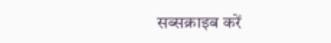सब्सक्राइब करें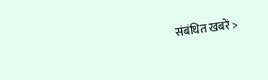संबंधित खबरें >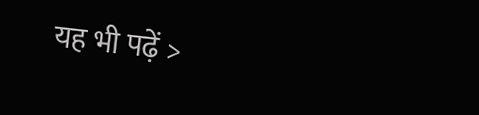यह भी पढ़ें >